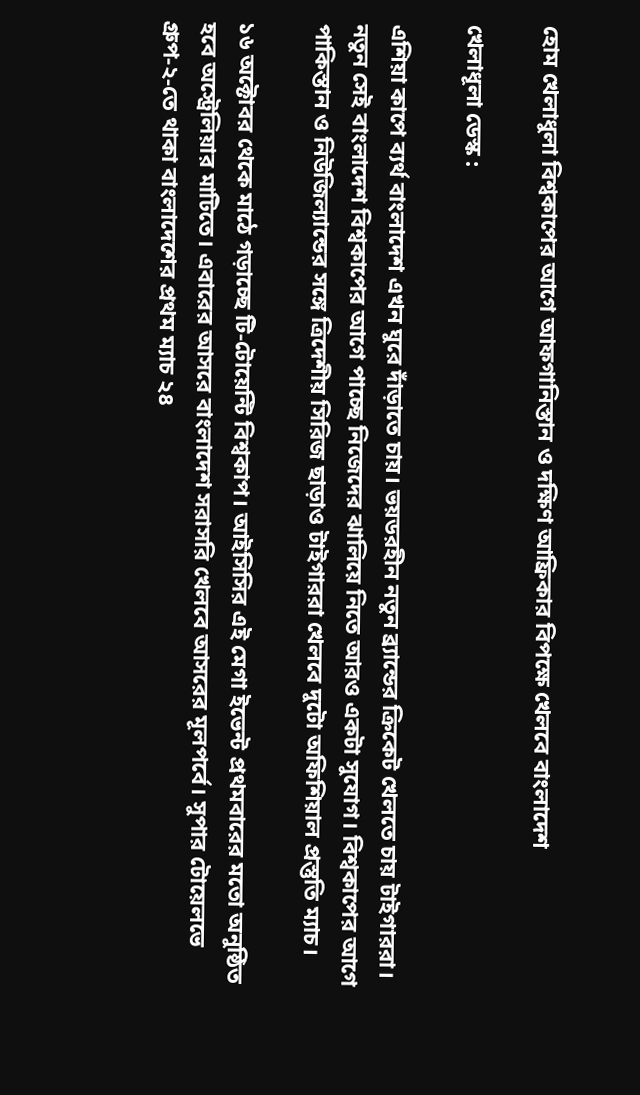হোম খেলাধুলা বিশ্বকাপের আগে আফগানিস্তান ও দক্ষিণ আফ্রিকার বিপক্ষে খেলবে বাংলাদেশ

খেলাধূলা ডেস্ক :

এশিয়া কাপে ব্যর্থ বাংলাদেশ এখন ঘুরে দাঁড়াতে চায়। ভয়ডরহীন নতুন ব্র্যান্ডের ক্রিকেট খেলতে চায় টাইগাররা। নতুন সেই বাংলাদেশ বিশ্বকাপের আগে পাচ্ছে নিজেদের ঝালিয়ে নিতে আরও একটা সুযোগ। বিশ্বকাপের আগে পাকিস্তান ও নিউজিল্যান্ডের সঙ্গে ত্রিদেশীয় সিরিজ ছাড়াও টাইগাররা খেলবে দুটো অফিশিয়াল প্রস্তুতি ম্যাচ।

১৬ অক্টোবর থেকে মাঠে গড়াচ্ছে টি-টোয়েন্টি বিশ্বকাপ। আইসিসির এই মেগা ইভেন্ট প্রথমবারের মতো অনুষ্ঠিত হবে অস্ট্রেলিয়ার মাটিতে। এবারের আসরে বাংলাদেশ সরাসরি খেলবে আসরের মূলপর্বে। সুপার টোয়েলভে গ্রুপ-২-তে থাকা বাংলাদেশের প্রথম ম্যাচ ২৪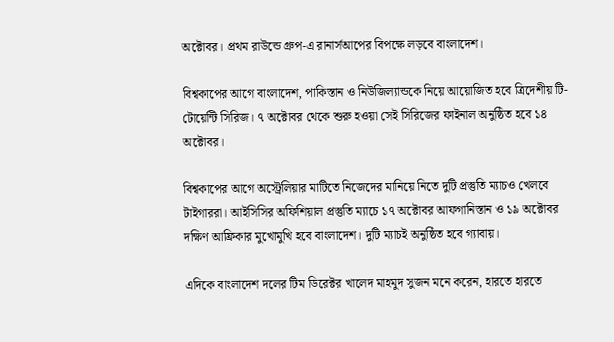অক্টোবর। প্রথম রাউন্ডে গ্রুপ-এ রানার্সআপের বিপক্ষে লড়বে বাংলাদেশ।

বিশ্বকাপের আগে বাংলাদেশ, পাকিস্তান ও নিউজিল্যান্ডকে নিয়ে আয়োজিত হবে ত্রিদেশীয় টি-টোয়েন্টি সিরিজ। ৭ অক্টোবর থেকে শুরু হওয়া সেই সিরিজের ফাইনাল অনুষ্ঠিত হবে ১৪ অক্টোবর।

বিশ্বকাপের আগে অস্ট্রেলিয়ার মাটিতে নিজেদের মানিয়ে নিতে দুটি প্রস্তুতি ম্যাচও খেলবে টাইগাররা। আইসিসির অফিশিয়াল প্রস্তুতি ম্যাচে ১৭ অক্টোবর আফগানিস্তান ও ১৯ অক্টোবর দক্ষিণ আফ্রিকার মুখোমুখি হবে বাংলাদেশ। দুটি ম্যাচই অনুষ্ঠিত হবে গ্যাবায়।

এদিকে বাংলাদেশ দলের টিম ডিরেক্টর খালেদ মাহমুদ সুজন মনে করেন, হারতে হারতে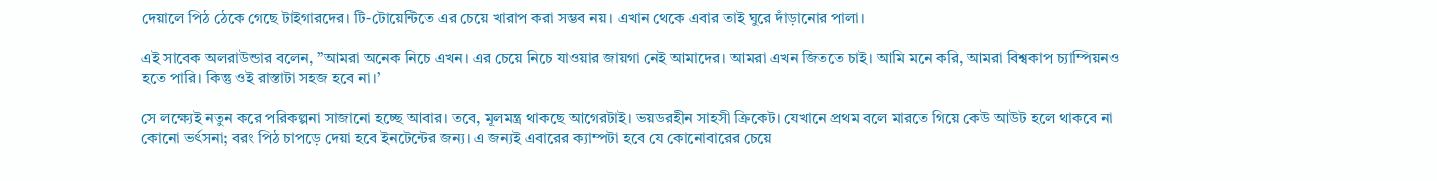দেয়ালে পিঠ ঠেকে গেছে টাইগারদের। টি-টোয়েন্টিতে এর চেয়ে খারাপ করা সম্ভব নয়। এখান থেকে এবার তাই ঘুরে দাঁড়ানোর পালা।

এই সাবেক অলরাউন্ডার বলেন, ”আমরা অনেক নিচে এখন। এর চেয়ে নিচে যাওয়ার জায়গা নেই আমাদের। আমরা এখন জিততে চাই। আমি মনে করি, আমরা বিশ্বকাপ চ্যাম্পিয়নও হতে পারি। কিন্তু ওই রাস্তাটা সহজ হবে না।’

সে লক্ষ্যেই নতুন করে পরিকল্পনা সাজানো হচ্ছে আবার। তবে, মূলমন্ত্র থাকছে আগেরটাই। ভয়ডরহীন সাহসী ক্রিকেট। যেখানে প্রথম বলে মারতে গিয়ে কেউ আউট হলে থাকবে না কোনো ভর্ৎসনা; বরং পিঠ চাপড়ে দেয়া হবে ইনটেন্টের জন্য। এ জন্যই এবারের ক্যাম্পটা হবে যে কোনোবারের চেয়ে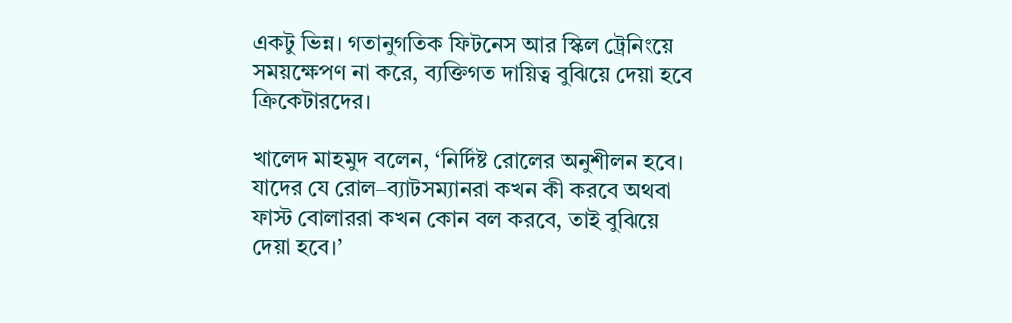একটু ভিন্ন। গতানুগতিক ফিটনেস আর স্কিল ট্রেনিংয়ে সময়ক্ষেপণ না করে, ব্যক্তিগত দায়িত্ব বুঝিয়ে দেয়া হবে ক্রিকেটারদের।

খালেদ মাহমুদ বলেন, ‘নির্দিষ্ট রোলের অনুশীলন হবে। যাদের যে রোল–ব্যাটসম্যানরা কখন কী করবে অথবা ফাস্ট বোলাররা কখন কোন বল করবে, তাই বুঝিয়ে দেয়া হবে।’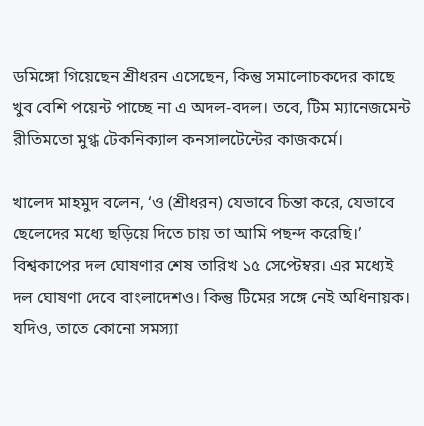ডমিঙ্গো গিয়েছেন শ্রীধরন এসেছেন, কিন্তু সমালোচকদের কাছে খুব বেশি পয়েন্ট পাচ্ছে না এ অদল-বদল। তবে, টিম ম্যানেজমেন্ট রীতিমতো মুগ্ধ টেকনিক্যাল কনসালটেন্টের কাজকর্মে।

খালেদ মাহমুদ বলেন, ‘ও (শ্রীধরন) যেভাবে চিন্তা করে, যেভাবে ছেলেদের মধ্যে ছড়িয়ে দিতে চায় তা আমি পছন্দ করেছি।’
বিশ্বকাপের দল ঘোষণার শেষ তারিখ ১৫ সেপ্টেম্বর। এর মধ্যেই দল ঘোষণা দেবে বাংলাদেশও। কিন্তু টিমের সঙ্গে নেই অধিনায়ক। যদিও, তাতে কোনো সমস্যা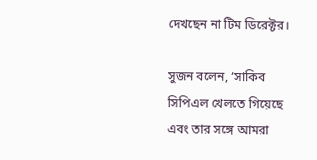দেখছেন না টিম ডিরেক্টর।

সুজন বলেন, ‘সাকিব সিপিএল খেলতে গিয়েছে এবং তার সঙ্গে আমরা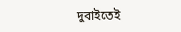দুবাইতেই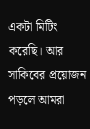একটা মিটিং করেছি। আর সাকিবের প্রয়োজন পড়লে আমরা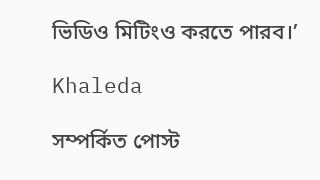ভিডিও মিটিংও করতে পারব।’

Khaleda

সম্পর্কিত পোস্ট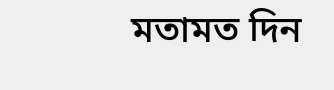মতামত দিন